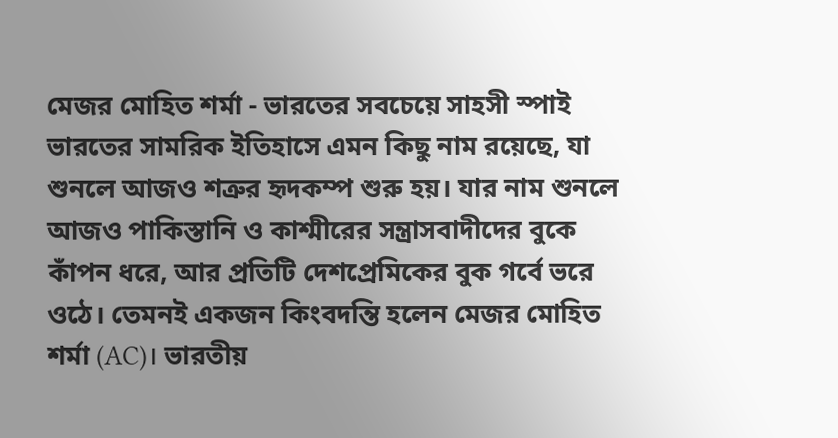মেজর মোহিত শর্মা - ভারতের সবচেয়ে সাহসী স্পাই
ভারতের সামরিক ইতিহাসে এমন কিছু নাম রয়েছে, যা শুনলে আজও শত্রুর হৃদকম্প শুরু হয়। যার নাম শুনলে আজও পাকিস্তানি ও কাশ্মীরের সন্ত্রাসবাদীদের বুকে কাঁপন ধরে, আর প্রতিটি দেশপ্রেমিকের বুক গর্বে ভরে ওঠে। তেমনই একজন কিংবদন্তি হলেন মেজর মোহিত শর্মা (AC)। ভারতীয়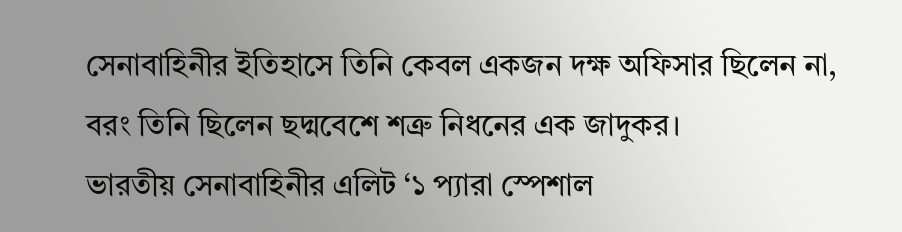সেনাবাহিনীর ইতিহাসে তিনি কেবল একজন দক্ষ অফিসার ছিলেন না, বরং তিনি ছিলেন ছদ্মবেশে শত্রু নিধনের এক জাদুকর।
ভারতীয় সেনাবাহিনীর এলিট ‘১ প্যারা স্পেশাল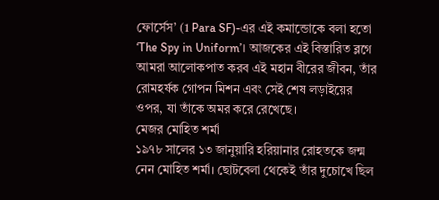ফোর্সেস’ (1 Para SF)-এর এই কমান্ডোকে বলা হতো ‘The Spy in Uniform’। আজকের এই বিস্তারিত ব্লগে আমরা আলোকপাত করব এই মহান বীরের জীবন, তাঁর রোমহর্ষক গোপন মিশন এবং সেই শেষ লড়াইয়ের ওপর, যা তাঁকে অমর করে রেখেছে।
মেজর মোহিত শর্মা
১৯৭৮ সালের ১৩ জানুয়ারি হরিয়ানার রোহতকে জন্ম নেন মোহিত শর্মা। ছোটবেলা থেকেই তাঁর দুচোখে ছিল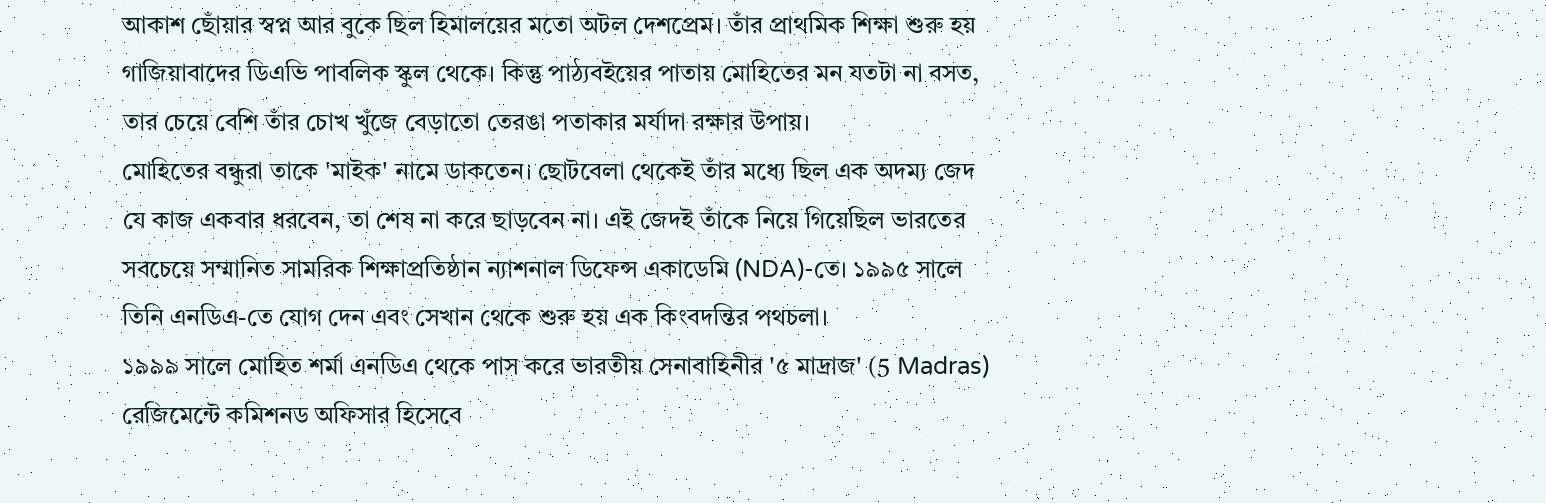আকাশ ছোঁয়ার স্বপ্ন আর বুকে ছিল হিমালয়ের মতো অটল দেশপ্রেম। তাঁর প্রাথমিক শিক্ষা শুরু হয় গাজিয়াবাদের ডিএভি পাবলিক স্কুল থেকে। কিন্তু পাঠ্যবইয়ের পাতায় মোহিতের মন যতটা না বসত, তার চেয়ে বেশি তাঁর চোখ খুঁজে বেড়াতো তেরঙা পতাকার মর্যাদা রক্ষার উপায়।
মোহিতের বন্ধুরা তাকে 'মাইক' নামে ডাকতেন। ছোটবেলা থেকেই তাঁর মধ্যে ছিল এক অদম্য জেদ যে কাজ একবার ধরবেন, তা শেষ না করে ছাড়বেন না। এই জেদই তাঁকে নিয়ে গিয়েছিল ভারতের সবচেয়ে সম্মানিত সামরিক শিক্ষাপ্রতিষ্ঠান ন্যাশনাল ডিফেন্স একাডেমি (NDA)-তে। ১৯৯৫ সালে তিনি এনডিএ-তে যোগ দেন এবং সেখান থেকে শুরু হয় এক কিংবদন্তির পথচলা।
১৯৯৯ সালে মোহিত শর্মা এনডিএ থেকে পাস করে ভারতীয় সেনাবাহিনীর '৫ মাদ্রাজ' (5 Madras) রেজিমেন্টে কমিশনড অফিসার হিসেবে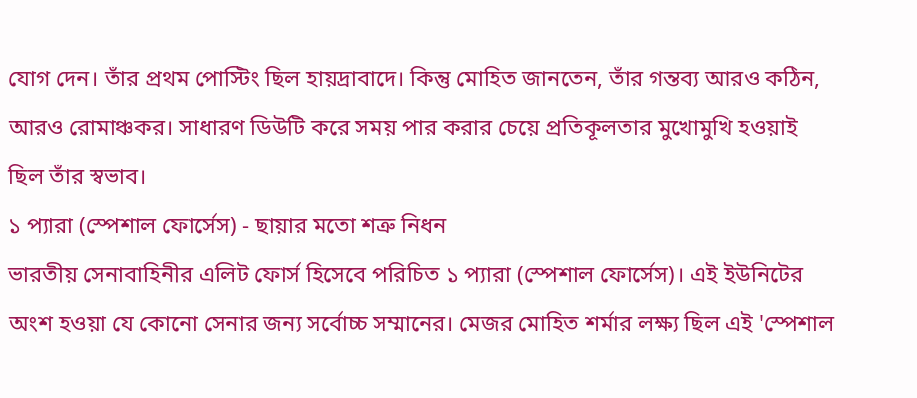যোগ দেন। তাঁর প্রথম পোস্টিং ছিল হায়দ্রাবাদে। কিন্তু মোহিত জানতেন, তাঁর গন্তব্য আরও কঠিন, আরও রোমাঞ্চকর। সাধারণ ডিউটি করে সময় পার করার চেয়ে প্রতিকূলতার মুখোমুখি হওয়াই ছিল তাঁর স্বভাব।
১ প্যারা (স্পেশাল ফোর্সেস) - ছায়ার মতো শত্রু নিধন
ভারতীয় সেনাবাহিনীর এলিট ফোর্স হিসেবে পরিচিত ১ প্যারা (স্পেশাল ফোর্সেস)। এই ইউনিটের অংশ হওয়া যে কোনো সেনার জন্য সর্বোচ্চ সম্মানের। মেজর মোহিত শর্মার লক্ষ্য ছিল এই 'স্পেশাল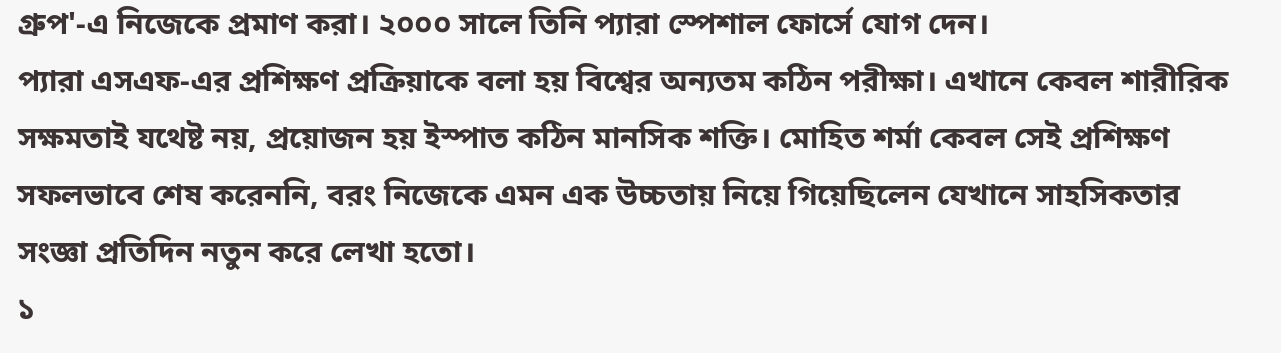গ্রুপ'-এ নিজেকে প্রমাণ করা। ২০০০ সালে তিনি প্যারা স্পেশাল ফোর্সে যোগ দেন।
প্যারা এসএফ-এর প্রশিক্ষণ প্রক্রিয়াকে বলা হয় বিশ্বের অন্যতম কঠিন পরীক্ষা। এখানে কেবল শারীরিক সক্ষমতাই যথেষ্ট নয়, প্রয়োজন হয় ইস্পাত কঠিন মানসিক শক্তি। মোহিত শর্মা কেবল সেই প্রশিক্ষণ সফলভাবে শেষ করেননি, বরং নিজেকে এমন এক উচ্চতায় নিয়ে গিয়েছিলেন যেখানে সাহসিকতার সংজ্ঞা প্রতিদিন নতুন করে লেখা হতো।
১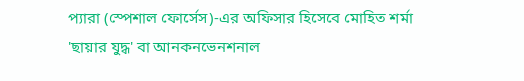প্যারা (স্পেশাল ফোর্সেস)-এর অফিসার হিসেবে মোহিত শর্মা 'ছায়ার যুদ্ধ' বা আনকনভেনশনাল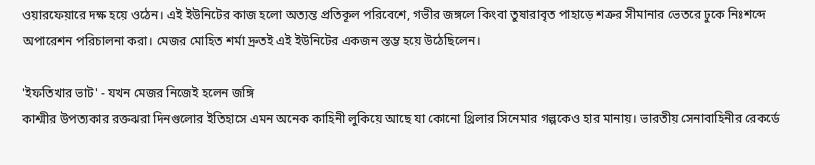ওয়ারফেয়ারে দক্ষ হয়ে ওঠেন। এই ইউনিটের কাজ হলো অত্যন্ত প্রতিকূল পরিবেশে, গভীর জঙ্গলে কিংবা তুষারাবৃত পাহাড়ে শত্রুর সীমানার ভেতরে ঢুকে নিঃশব্দে অপারেশন পরিচালনা করা। মেজর মোহিত শর্মা দ্রুতই এই ইউনিটের একজন স্তম্ভ হয়ে উঠেছিলেন।

'ইফতিখার ভাট' - যখন মেজর নিজেই হলেন জঙ্গি
কাশ্মীর উপত্যকার রক্তঝরা দিনগুলোর ইতিহাসে এমন অনেক কাহিনী লুকিয়ে আছে যা কোনো থ্রিলার সিনেমার গল্পকেও হার মানায়। ভারতীয় সেনাবাহিনীর রেকর্ডে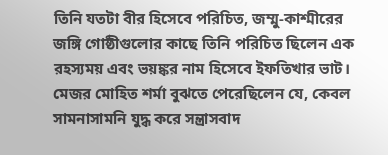তিনি যতটা বীর হিসেবে পরিচিত, জম্মু-কাশ্মীরের জঙ্গি গোষ্ঠীগুলোর কাছে তিনি পরিচিত ছিলেন এক রহস্যময় এবং ভয়ঙ্কর নাম হিসেবে ইফতিখার ভাট।
মেজর মোহিত শর্মা বুঝতে পেরেছিলেন যে, কেবল সামনাসামনি যুদ্ধ করে সন্ত্রাসবাদ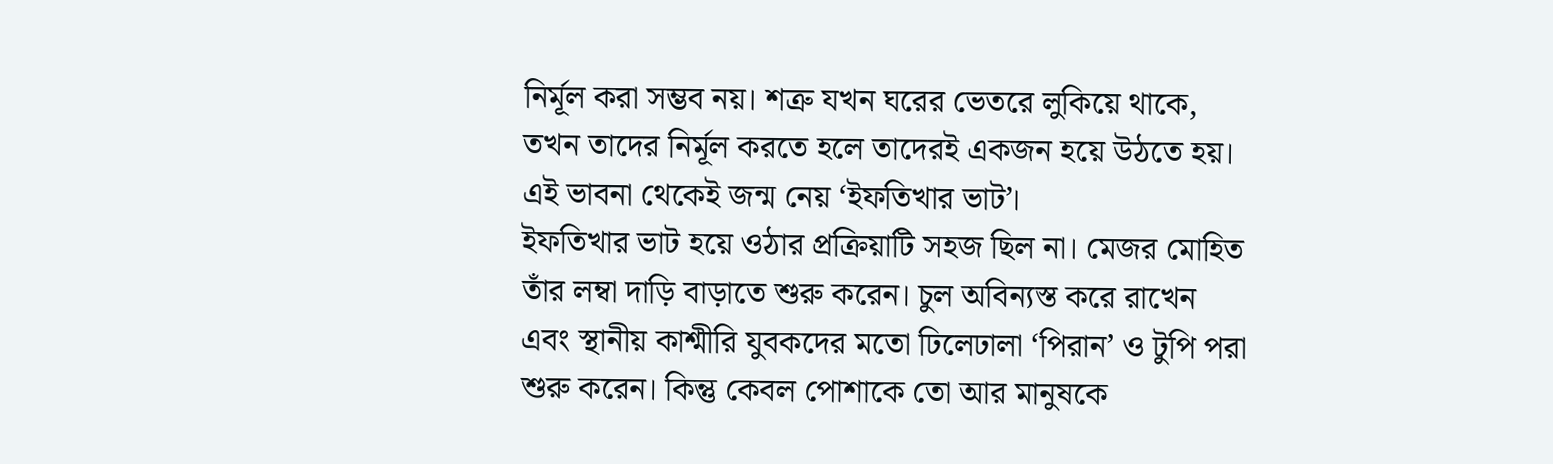নির্মূল করা সম্ভব নয়। শত্রু যখন ঘরের ভেতরে লুকিয়ে থাকে, তখন তাদের নির্মূল করতে হলে তাদেরই একজন হয়ে উঠতে হয়। এই ভাবনা থেকেই জন্ম নেয় ‘ইফতিখার ভাট’।
ইফতিখার ভাট হয়ে ওঠার প্রক্রিয়াটি সহজ ছিল না। মেজর মোহিত তাঁর লম্বা দাড়ি বাড়াতে শুরু করেন। চুল অবিন্যস্ত করে রাখেন এবং স্থানীয় কাশ্মীরি যুবকদের মতো ঢিলেঢালা ‘পিরান’ ও টুপি পরা শুরু করেন। কিন্তু কেবল পোশাকে তো আর মানুষকে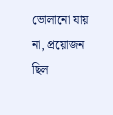ভোলানো যায় না, প্রয়োজন ছিল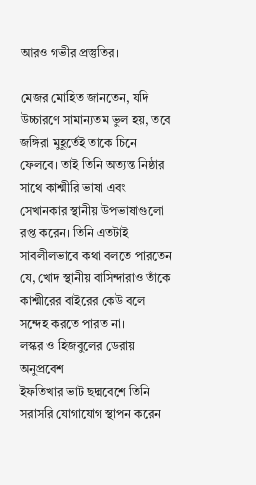আরও গভীর প্রস্তুতির।

মেজর মোহিত জানতেন, যদি উচ্চারণে সামান্যতম ভুল হয়, তবে জঙ্গিরা মুহূর্তেই তাকে চিনে ফেলবে। তাই তিনি অত্যন্ত নিষ্ঠার সাথে কাশ্মীরি ভাষা এবং সেখানকার স্থানীয় উপভাষাগুলো রপ্ত করেন। তিনি এতটাই সাবলীলভাবে কথা বলতে পারতেন যে, খোদ স্থানীয় বাসিন্দারাও তাঁকে কাশ্মীরের বাইরের কেউ বলে সন্দেহ করতে পারত না।
লস্কর ও হিজবুলের ডেরায় অনুপ্রবেশ
ইফতিখার ভাট ছদ্মবেশে তিনি সরাসরি যোগাযোগ স্থাপন করেন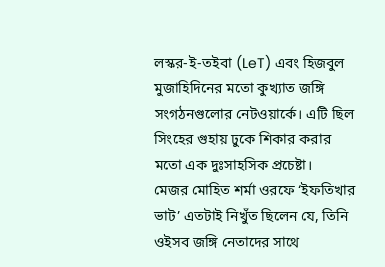লস্কর-ই-তইবা (LeT) এবং হিজবুল মুজাহিদিনের মতো কুখ্যাত জঙ্গি সংগঠনগুলোর নেটওয়ার্কে। এটি ছিল সিংহের গুহায় ঢুকে শিকার করার মতো এক দুঃসাহসিক প্রচেষ্টা।
মেজর মোহিত শর্মা ওরফে ‘ইফতিখার ভাট’ এতটাই নিখুঁত ছিলেন যে, তিনি ওইসব জঙ্গি নেতাদের সাথে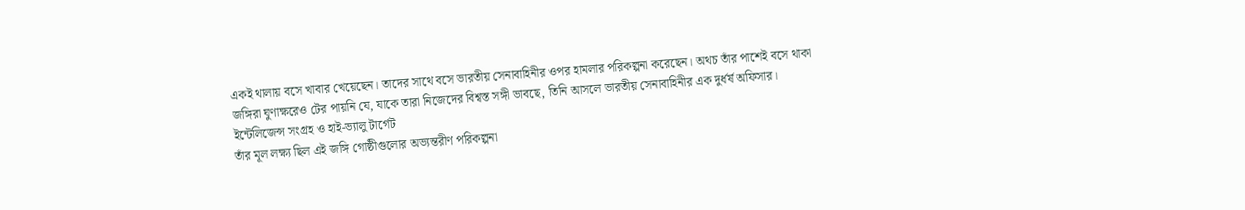একই থালায় বসে খাবার খেয়েছেন। তাদের সাথে বসে ভারতীয় সেনাবাহিনীর ওপর হামলার পরিকল্পনা করেছেন। অথচ তাঁর পাশেই বসে থাকা জঙ্গিরা ঘুণাক্ষরেও টের পায়নি যে, যাকে তারা নিজেদের বিশ্বস্ত সঙ্গী ভাবছে, তিনি আসলে ভারতীয় সেনাবাহিনীর এক দুর্ধর্ষ অফিসার।
ইন্টেলিজেন্স সংগ্রহ ও হাই-ভ্যালু টার্গেট
তাঁর মূল লক্ষ্য ছিল এই জঙ্গি গোষ্ঠীগুলোর অভ্যন্তরীণ পরিকল্পনা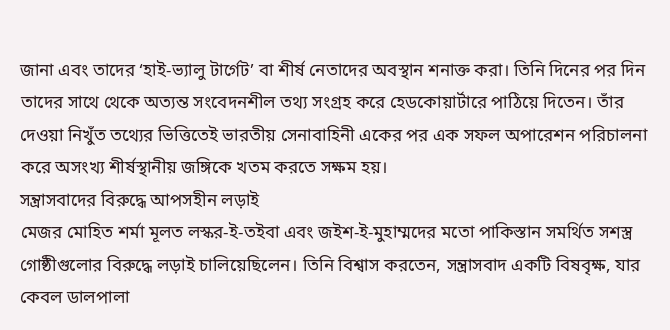জানা এবং তাদের ‘হাই-ভ্যালু টার্গেট’ বা শীর্ষ নেতাদের অবস্থান শনাক্ত করা। তিনি দিনের পর দিন তাদের সাথে থেকে অত্যন্ত সংবেদনশীল তথ্য সংগ্রহ করে হেডকোয়ার্টারে পাঠিয়ে দিতেন। তাঁর দেওয়া নিখুঁত তথ্যের ভিত্তিতেই ভারতীয় সেনাবাহিনী একের পর এক সফল অপারেশন পরিচালনা করে অসংখ্য শীর্ষস্থানীয় জঙ্গিকে খতম করতে সক্ষম হয়।
সন্ত্রাসবাদের বিরুদ্ধে আপসহীন লড়াই
মেজর মোহিত শর্মা মূলত লস্কর-ই-তইবা এবং জইশ-ই-মুহাম্মদের মতো পাকিস্তান সমর্থিত সশস্ত্র গোষ্ঠীগুলোর বিরুদ্ধে লড়াই চালিয়েছিলেন। তিনি বিশ্বাস করতেন, সন্ত্রাসবাদ একটি বিষবৃক্ষ, যার কেবল ডালপালা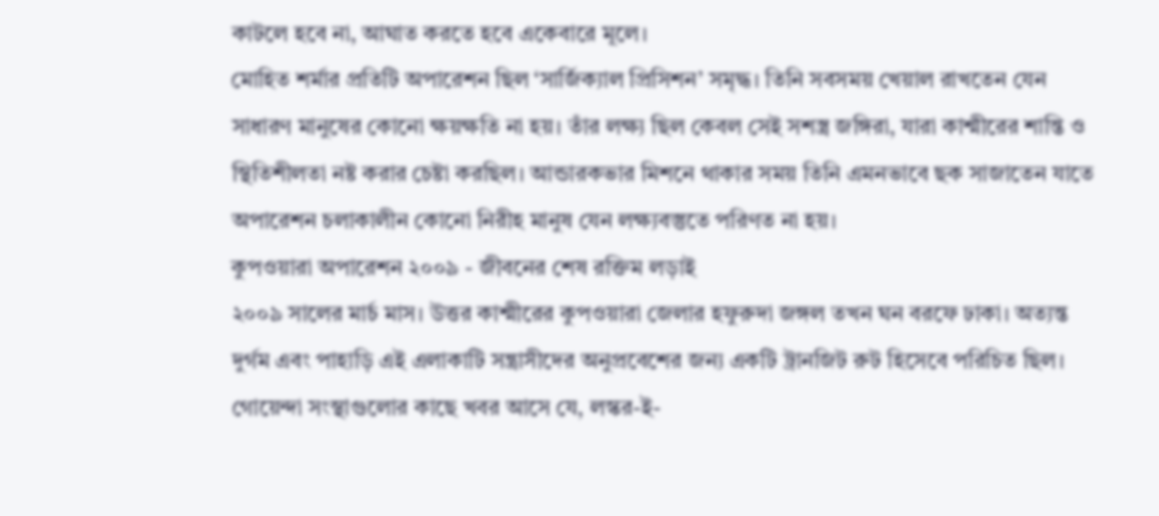কাটলে হবে না, আঘাত করতে হবে একেবারে মূলে।
মোহিত শর্মার প্রতিটি অপারেশন ছিল ‘সার্জিক্যাল প্রিসিশন’ সমৃদ্ধ। তিনি সবসময় খেয়াল রাখতেন যেন সাধারণ মানুষের কোনো ক্ষয়ক্ষতি না হয়। তাঁর লক্ষ্য ছিল কেবল সেই সশস্ত্র জঙ্গিরা, যারা কাশ্মীরের শান্তি ও স্থিতিশীলতা নষ্ট করার চেষ্টা করছিল। আন্ডারকভার মিশনে থাকার সময় তিনি এমনভাবে ছক সাজাতেন যাতে অপারেশন চলাকালীন কোনো নিরীহ মানুষ যেন লক্ষ্যবস্তুতে পরিণত না হয়।
কুপওয়ারা অপারেশন ২০০৯ - জীবনের শেষ রক্তিম লড়াই
২০০৯ সালের মার্চ মাস। উত্তর কাশ্মীরের কুপওয়ারা জেলার হফুরুদা জঙ্গল তখন ঘন বরফে ঢাকা। অত্যন্ত দুর্গম এবং পাহাড়ি এই এলাকাটি সন্ত্রাসীদের অনুপ্রবেশের জন্য একটি ট্রানজিট রুট হিসেবে পরিচিত ছিল। গোয়েন্দা সংস্থাগুলোর কাছে খবর আসে যে, লস্কর-ই-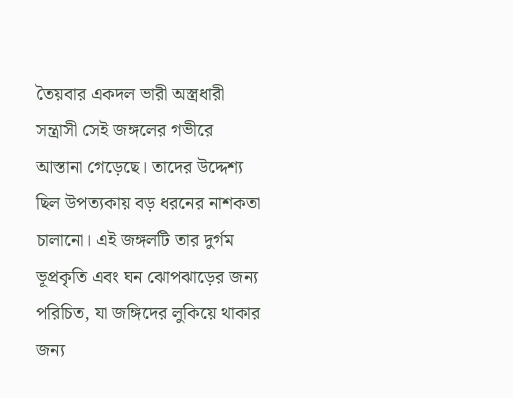তৈয়বার একদল ভারী অস্ত্রধারী সন্ত্রাসী সেই জঙ্গলের গভীরে আস্তানা গেড়েছে। তাদের উদ্দেশ্য ছিল উপত্যকায় বড় ধরনের নাশকতা চালানো। এই জঙ্গলটি তার দুর্গম ভূপ্রকৃতি এবং ঘন ঝোপঝাড়ের জন্য পরিচিত, যা জঙ্গিদের লুকিয়ে থাকার জন্য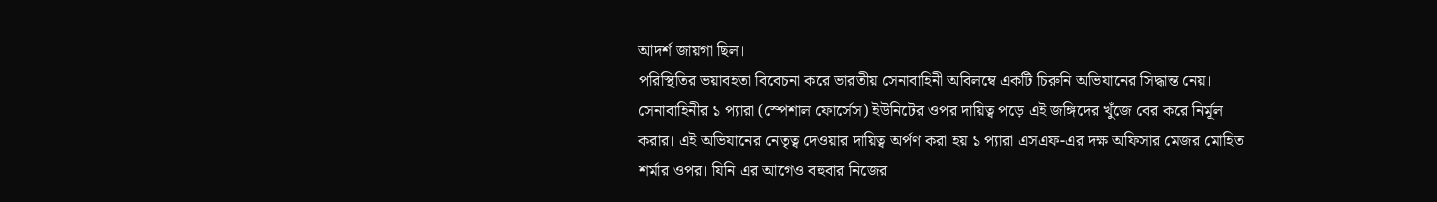আদর্শ জায়গা ছিল।
পরিস্থিতির ভয়াবহতা বিবেচনা করে ভারতীয় সেনাবাহিনী অবিলম্বে একটি চিরুনি অভিযানের সিদ্ধান্ত নেয়। সেনাবাহিনীর ১ প্যারা (স্পেশাল ফোর্সেস) ইউনিটের ওপর দায়িত্ব পড়ে এই জঙ্গিদের খুঁজে বের করে নির্মূল করার। এই অভিযানের নেতৃত্ব দেওয়ার দায়িত্ব অর্পণ করা হয় ১ প্যারা এসএফ-এর দক্ষ অফিসার মেজর মোহিত শর্মার ওপর। যিনি এর আগেও বহুবার নিজের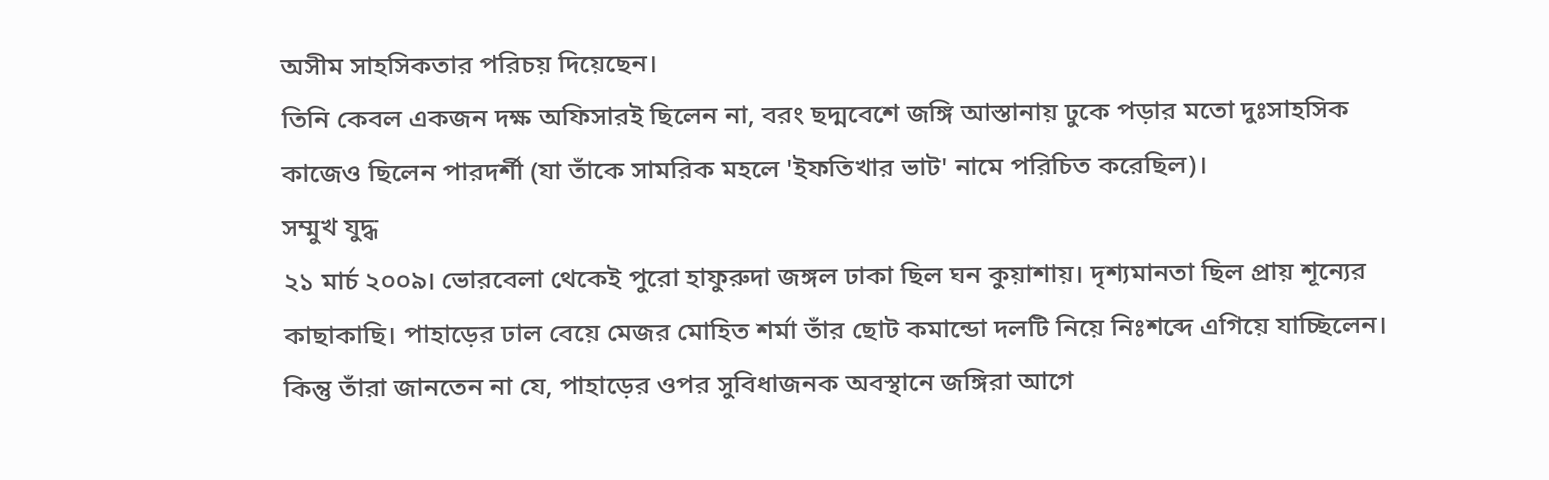অসীম সাহসিকতার পরিচয় দিয়েছেন।
তিনি কেবল একজন দক্ষ অফিসারই ছিলেন না, বরং ছদ্মবেশে জঙ্গি আস্তানায় ঢুকে পড়ার মতো দুঃসাহসিক কাজেও ছিলেন পারদর্শী (যা তাঁকে সামরিক মহলে 'ইফতিখার ভাট' নামে পরিচিত করেছিল)।
সম্মুখ যুদ্ধ
২১ মার্চ ২০০৯। ভোরবেলা থেকেই পুরো হাফুরুদা জঙ্গল ঢাকা ছিল ঘন কুয়াশায়। দৃশ্যমানতা ছিল প্রায় শূন্যের কাছাকাছি। পাহাড়ের ঢাল বেয়ে মেজর মোহিত শর্মা তাঁর ছোট কমান্ডো দলটি নিয়ে নিঃশব্দে এগিয়ে যাচ্ছিলেন। কিন্তু তাঁরা জানতেন না যে, পাহাড়ের ওপর সুবিধাজনক অবস্থানে জঙ্গিরা আগে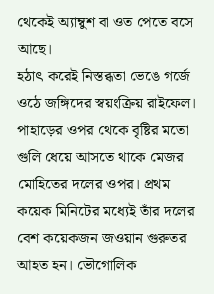থেকেই অ্যাম্বুশ বা ওত পেতে বসে আছে।
হঠাৎ করেই নিস্তব্ধতা ভেঙে গর্জে ওঠে জঙ্গিদের স্বয়ংক্রিয় রাইফেল। পাহাড়ের ওপর থেকে বৃষ্টির মতো গুলি ধেয়ে আসতে থাকে মেজর মোহিতের দলের ওপর। প্রথম কয়েক মিনিটের মধ্যেই তাঁর দলের বেশ কয়েকজন জওয়ান গুরুতর আহত হন। ভৌগোলিক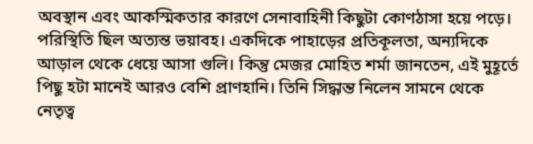অবস্থান এবং আকস্মিকতার কারণে সেনাবাহিনী কিছুটা কোণঠাসা হয়ে পড়ে।
পরিস্থিতি ছিল অত্যন্ত ভয়াবহ। একদিকে পাহাড়ের প্রতিকূলতা, অন্যদিকে আড়াল থেকে ধেয়ে আসা গুলি। কিন্তু মেজর মোহিত শর্মা জানতেন, এই মুহূর্তে পিছু হটা মানেই আরও বেশি প্রাণহানি। তিনি সিদ্ধান্ত নিলেন সামনে থেকে নেতৃত্ব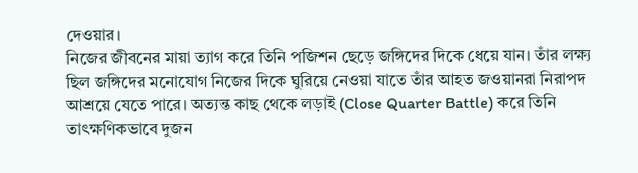দেওয়ার।
নিজের জীবনের মায়া ত্যাগ করে তিনি পজিশন ছেড়ে জঙ্গিদের দিকে ধেয়ে যান। তাঁর লক্ষ্য ছিল জঙ্গিদের মনোযোগ নিজের দিকে ঘুরিয়ে নেওয়া যাতে তাঁর আহত জওয়ানরা নিরাপদ আশ্রয়ে যেতে পারে। অত্যন্ত কাছ থেকে লড়াই (Close Quarter Battle) করে তিনি তাৎক্ষণিকভাবে দুজন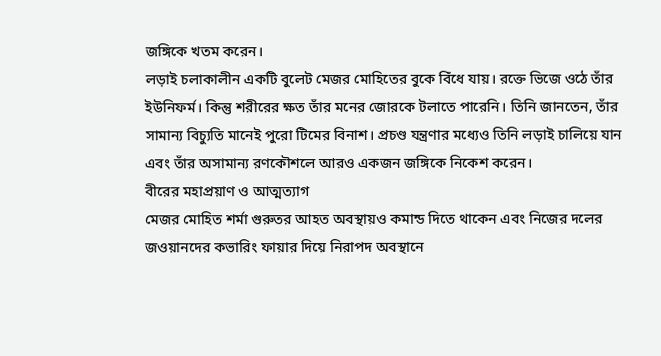জঙ্গিকে খতম করেন।
লড়াই চলাকালীন একটি বুলেট মেজর মোহিতের বুকে বিঁধে যায়। রক্তে ভিজে ওঠে তাঁর ইউনিফর্ম। কিন্তু শরীরের ক্ষত তাঁর মনের জোরকে টলাতে পারেনি। তিনি জানতেন, তাঁর সামান্য বিচ্যুতি মানেই পুরো টিমের বিনাশ। প্রচণ্ড যন্ত্রণার মধ্যেও তিনি লড়াই চালিয়ে যান এবং তাঁর অসামান্য রণকৌশলে আরও একজন জঙ্গিকে নিকেশ করেন।
বীরের মহাপ্রয়াণ ও আত্মত্যাগ
মেজর মোহিত শর্মা গুরুতর আহত অবস্থায়ও কমান্ড দিতে থাকেন এবং নিজের দলের জওয়ানদের কভারিং ফায়ার দিয়ে নিরাপদ অবস্থানে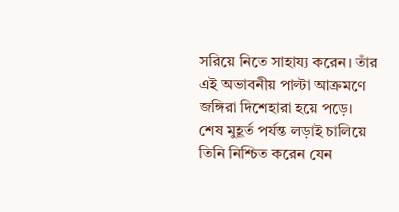সরিয়ে নিতে সাহায্য করেন। তাঁর এই অভাবনীয় পাল্টা আক্রমণে জঙ্গিরা দিশেহারা হয়ে পড়ে। শেষ মুহূর্ত পর্যন্ত লড়াই চালিয়ে তিনি নিশ্চিত করেন যেন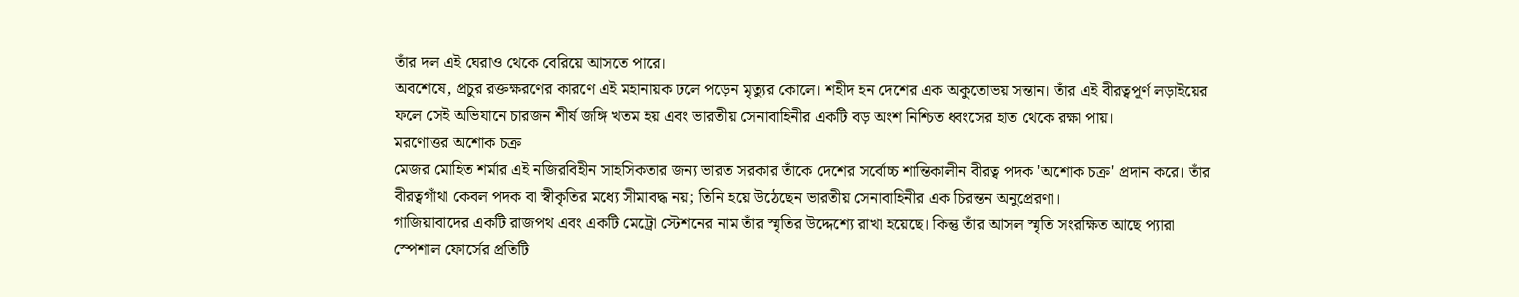তাঁর দল এই ঘেরাও থেকে বেরিয়ে আসতে পারে।
অবশেষে, প্রচুর রক্তক্ষরণের কারণে এই মহানায়ক ঢলে পড়েন মৃত্যুর কোলে। শহীদ হন দেশের এক অকুতোভয় সন্তান। তাঁর এই বীরত্বপূর্ণ লড়াইয়ের ফলে সেই অভিযানে চারজন শীর্ষ জঙ্গি খতম হয় এবং ভারতীয় সেনাবাহিনীর একটি বড় অংশ নিশ্চিত ধ্বংসের হাত থেকে রক্ষা পায়।
মরণোত্তর অশোক চক্র
মেজর মোহিত শর্মার এই নজিরবিহীন সাহসিকতার জন্য ভারত সরকার তাঁকে দেশের সর্বোচ্চ শান্তিকালীন বীরত্ব পদক 'অশোক চক্র' প্রদান করে। তাঁর বীরত্বগাঁথা কেবল পদক বা স্বীকৃতির মধ্যে সীমাবদ্ধ নয়; তিনি হয়ে উঠেছেন ভারতীয় সেনাবাহিনীর এক চিরন্তন অনুপ্রেরণা।
গাজিয়াবাদের একটি রাজপথ এবং একটি মেট্রো স্টেশনের নাম তাঁর স্মৃতির উদ্দেশ্যে রাখা হয়েছে। কিন্তু তাঁর আসল স্মৃতি সংরক্ষিত আছে প্যারা স্পেশাল ফোর্সের প্রতিটি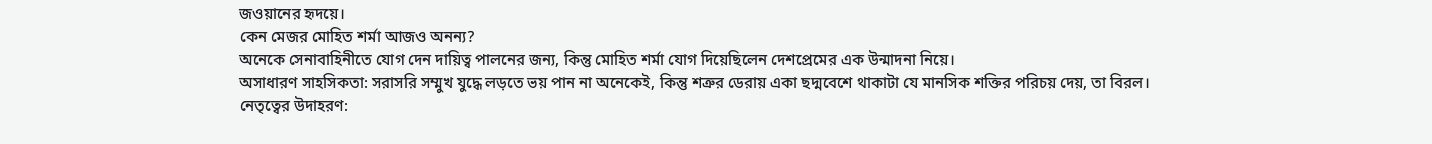জওয়ানের হৃদয়ে।
কেন মেজর মোহিত শর্মা আজও অনন্য?
অনেকে সেনাবাহিনীতে যোগ দেন দায়িত্ব পালনের জন্য, কিন্তু মোহিত শর্মা যোগ দিয়েছিলেন দেশপ্রেমের এক উন্মাদনা নিয়ে।
অসাধারণ সাহসিকতা: সরাসরি সম্মুখ যুদ্ধে লড়তে ভয় পান না অনেকেই, কিন্তু শত্রুর ডেরায় একা ছদ্মবেশে থাকাটা যে মানসিক শক্তির পরিচয় দেয়, তা বিরল।
নেতৃত্বের উদাহরণ: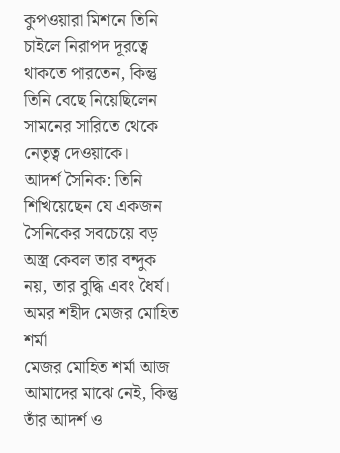কুপওয়ারা মিশনে তিনি চাইলে নিরাপদ দূরত্বে থাকতে পারতেন, কিন্তু তিনি বেছে নিয়েছিলেন সামনের সারিতে থেকে নেতৃত্ব দেওয়াকে।
আদর্শ সৈনিক: তিনি শিখিয়েছেন যে একজন সৈনিকের সবচেয়ে বড় অস্ত্র কেবল তার বন্দুক নয়, তার বুদ্ধি এবং ধৈর্য।
অমর শহীদ মেজর মোহিত শর্মা
মেজর মোহিত শর্মা আজ আমাদের মাঝে নেই, কিন্তু তাঁর আদর্শ ও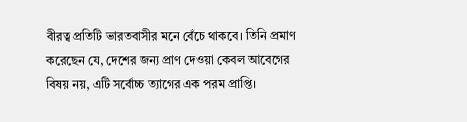বীরত্ব প্রতিটি ভারতবাসীর মনে বেঁচে থাকবে। তিনি প্রমাণ করেছেন যে, দেশের জন্য প্রাণ দেওয়া কেবল আবেগের বিষয় নয়, এটি সর্বোচ্চ ত্যাগের এক পরম প্রাপ্তি।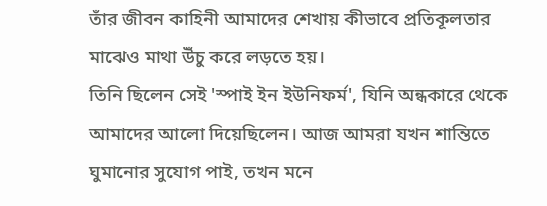তাঁর জীবন কাহিনী আমাদের শেখায় কীভাবে প্রতিকূলতার মাঝেও মাথা উঁচু করে লড়তে হয়।
তিনি ছিলেন সেই 'স্পাই ইন ইউনিফর্ম', যিনি অন্ধকারে থেকে আমাদের আলো দিয়েছিলেন। আজ আমরা যখন শান্তিতে ঘুমানোর সুযোগ পাই, তখন মনে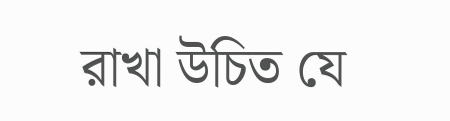রাখা উচিত যে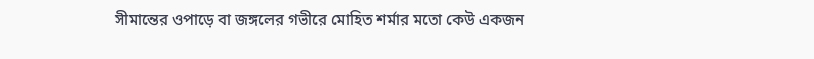সীমান্তের ওপাড়ে বা জঙ্গলের গভীরে মোহিত শর্মার মতো কেউ একজন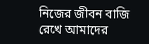নিজের জীবন বাজি রেখে আমাদের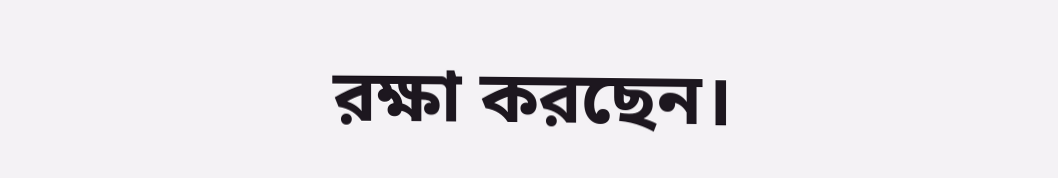রক্ষা করছেন।